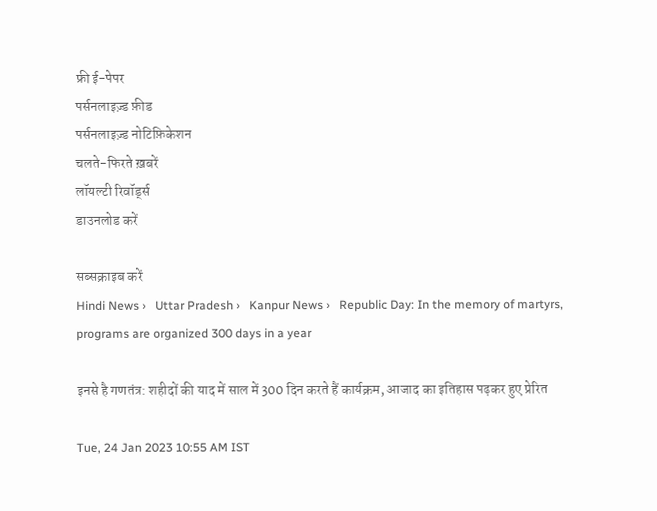फ्री ई-पेपर
पर्सनलाइज़्ड फ़ीड
पर्सनलाइज़्ड नोटिफ़िकेशन
चलते-फिरते ख़बरें
लॉयल्टी रिवॉर्ड्स
डाउनलोड करें

सब्सक्राइब करें
Hindi News ›   Uttar Pradesh ›   Kanpur News ›   Republic Day: In the memory of martyrs, programs are organized 300 days in a year

इनसे है गणतंत्र: शहीदों की याद में साल में 300 दिन करते हैं कार्यक्रम, आजाद का इतिहास पढ़कर हुए प्रेरित

Tue, 24 Jan 2023 10:55 AM IST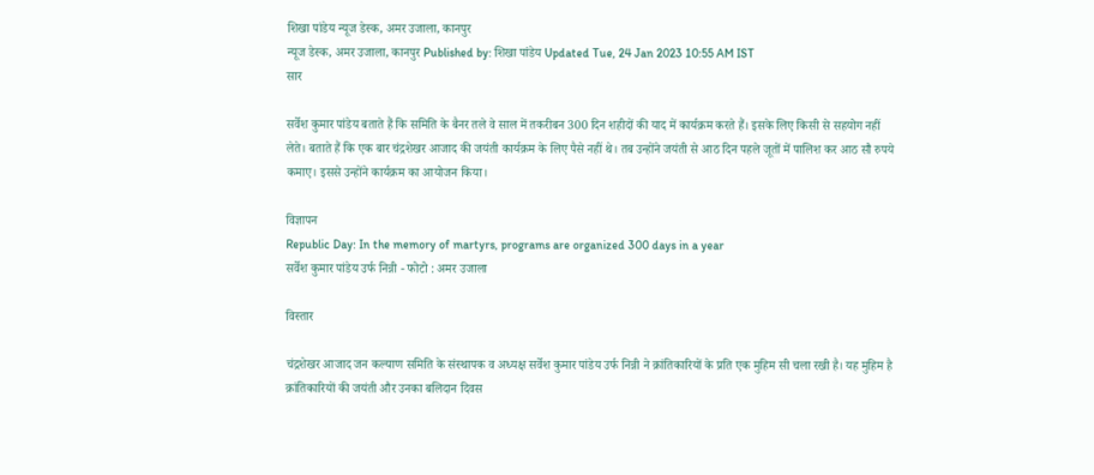शिखा पांडेय न्यूज डेस्क, अमर उजाला, कानपुर
न्यूज डेस्क, अमर उजाला, कानपुर Published by: शिखा पांडेय Updated Tue, 24 Jan 2023 10:55 AM IST
सार

सर्वेश कुमार पांडेय बताते हैं कि समिति के बैनर तले वे साल में तकरीबन 300 दिन शहीदों की याद में कार्यक्रम करते हैं। इसके लिए किसी से सहयोग नहीं लेते। बताते हैं कि एक बार चंद्रशेखर आजाद की जयंती कार्यक्रम के लिए पैसे नहीं थे। तब उन्होंने जयंती से आठ दिन पहले जूतों में पालिश कर आठ सौ रुपये कमाए। इससे उन्होंने कार्यक्रम का आयोजन किया।

विज्ञापन
Republic Day: In the memory of martyrs, programs are organized 300 days in a year
सर्वेश कुमार पांडेय उर्फ निन्नी - फोटो : अमर उजाला

विस्तार

चंद्रशेखर आजाद जन कल्याण समिति के संस्थापक व अध्यक्ष सर्वेश कुमार पांडेय उर्फ निन्नी ने क्रांतिकारियों के प्रति एक मुहिम सी चला रखी है। यह मुहिम है क्रांतिकारियों की जयंती और उनका बलिदान दिवस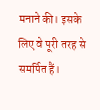मनाने की। इसके लिए वे पूरी तरह से समर्पित हैं।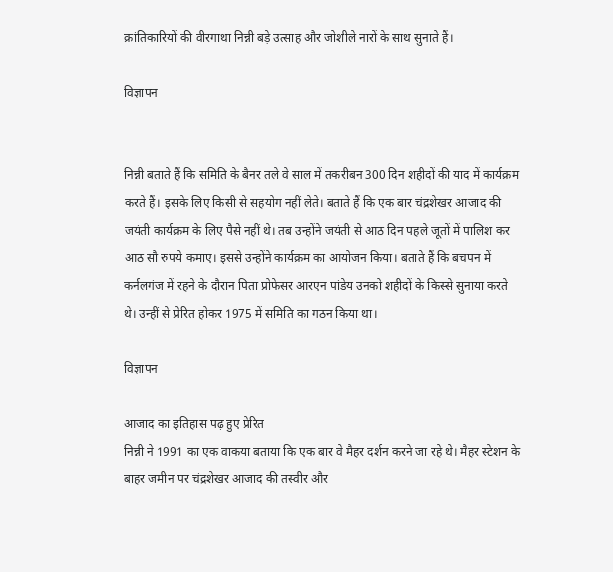क्रांतिकारियों की वीरगाथा निन्नी बड़े उत्साह और जोशीले नारों के साथ सुनाते हैं।

विज्ञापन


निन्नी बताते हैं कि समिति के बैनर तले वे साल में तकरीबन 300 दिन शहीदों की याद में कार्यक्रम करते हैं। इसके लिए किसी से सहयोग नहीं लेते। बताते हैं कि एक बार चंद्रशेखर आजाद की जयंती कार्यक्रम के लिए पैसे नहीं थे। तब उन्होंने जयंती से आठ दिन पहले जूतों में पालिश कर आठ सौ रुपये कमाए। इससे उन्होंने कार्यक्रम का आयोजन किया। बताते हैं कि बचपन में कर्नलगंज में रहने के दौरान पिता प्रोफेसर आरएन पांडेय उनको शहीदों के किस्से सुनाया करते थे। उन्हीं से प्रेरित होकर 1975 में समिति का गठन किया था।

विज्ञापन

आजाद का इतिहास पढ़ हुए प्रेरित
निन्नी ने 1991 का एक वाकया बताया कि एक बार वे मैहर दर्शन करने जा रहे थे। मैहर स्टेशन के बाहर जमीन पर चंद्रशेखर आजाद की तस्वीर और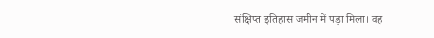संक्षिप्त इतिहास जमीन में पड़ा मिला। वह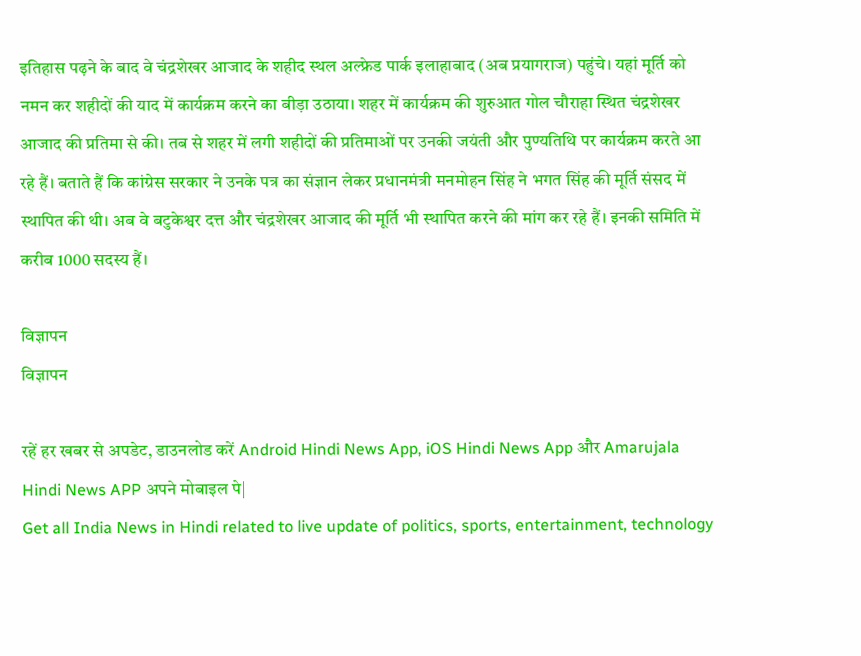इतिहास पढ़ने के बाद वे चंद्रशेखर आजाद के शहीद स्थल अल्फ्रेड पार्क इलाहाबाद (अब प्रयागराज) पहुंचे। यहां मूर्ति को नमन कर शहीदों की याद में कार्यक्रम करने का बीड़ा उठाया। शहर में कार्यक्रम की शुरुआत गोल चौराहा स्थित चंद्रशेखर आजाद की प्रतिमा से की। तब से शहर में लगी शहीदों की प्रतिमाओं पर उनकी जयंती और पुण्यतिथि पर कार्यक्रम करते आ रहे हैं। बताते हैं कि कांग्रेस सरकार ने उनके पत्र का संज्ञान लेकर प्रधानमंत्री मनमोहन सिंह ने भगत सिंह की मूर्ति संसद में स्थापित की थी। अब वे बटुकेश्वर दत्त और चंद्रशेखर आजाद की मूर्ति भी स्थापित करने की मांग कर रहे हैं। इनकी समिति में करीब 1000 सदस्य हैं।

विज्ञापन
विज्ञापन

रहें हर खबर से अपडेट, डाउनलोड करें Android Hindi News App, iOS Hindi News App और Amarujala Hindi News APP अपने मोबाइल पे|
Get all India News in Hindi related to live update of politics, sports, entertainment, technology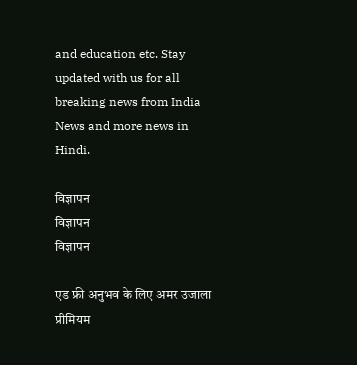and education etc. Stay updated with us for all breaking news from India News and more news in Hindi.

विज्ञापन
विज्ञापन
विज्ञापन

एड फ्री अनुभव के लिए अमर उजाला प्रीमियम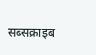सब्सक्राइब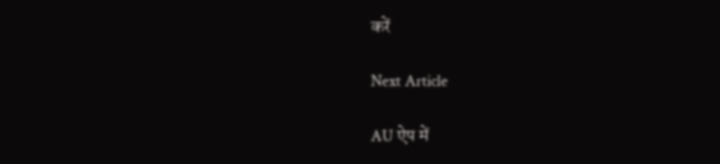करें

Next Article

AU ऐप में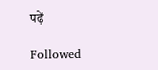पढ़ें

Followed